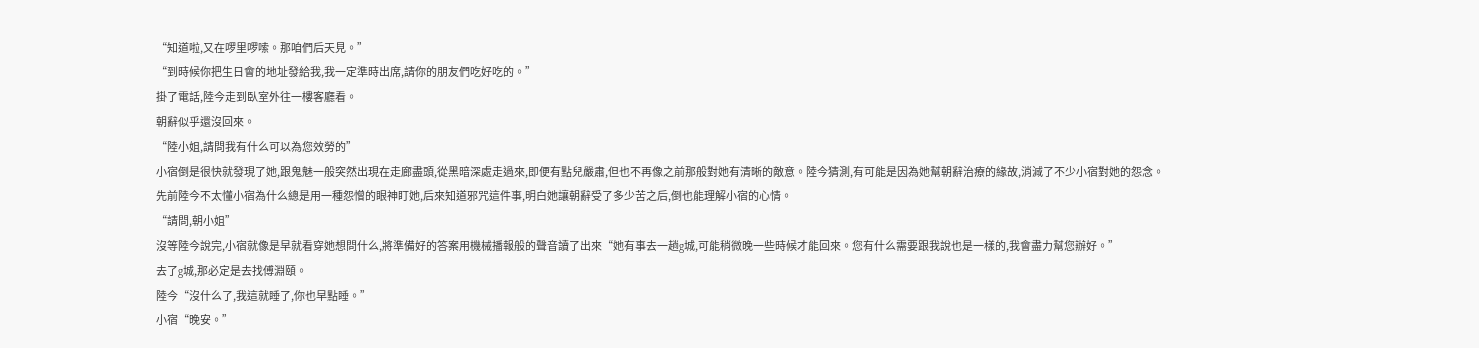“知道啦,又在啰里啰嗦。那咱們后天見。”
“到時候你把生日會的地址發給我,我一定準時出席,請你的朋友們吃好吃的。”
掛了電話,陸今走到臥室外往一樓客廳看。
朝辭似乎還沒回來。
“陸小姐,請問我有什么可以為您效勞的”
小宿倒是很快就發現了她,跟鬼魅一般突然出現在走廊盡頭,從黑暗深處走過來,即便有點兒嚴肅,但也不再像之前那般對她有清晰的敵意。陸今猜測,有可能是因為她幫朝辭治療的緣故,消減了不少小宿對她的怨念。
先前陸今不太懂小宿為什么總是用一種怨憎的眼神盯她,后來知道邪咒這件事,明白她讓朝辭受了多少苦之后,倒也能理解小宿的心情。
“請問,朝小姐”
沒等陸今說完,小宿就像是早就看穿她想問什么,將準備好的答案用機械播報般的聲音讀了出來“她有事去一趟g城,可能稍微晚一些時候才能回來。您有什么需要跟我說也是一樣的,我會盡力幫您辦好。”
去了g城,那必定是去找傅淵頤。
陸今“沒什么了,我這就睡了,你也早點睡。”
小宿“晚安。”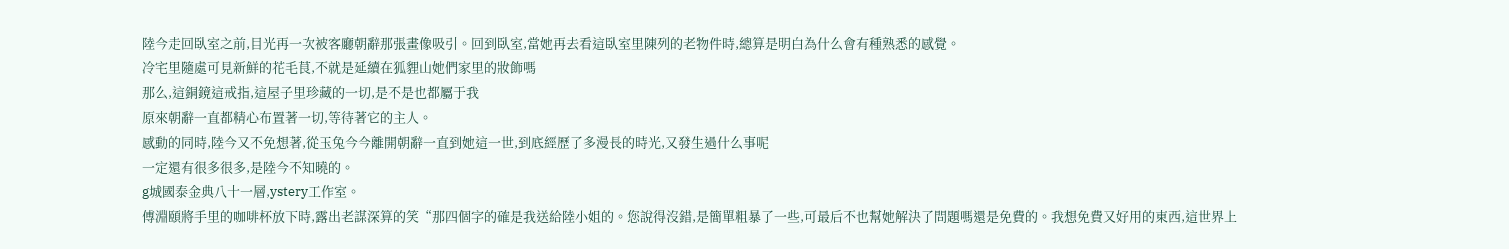陸今走回臥室之前,目光再一次被客廳朝辭那張畫像吸引。回到臥室,當她再去看這臥室里陳列的老物件時,總算是明白為什么會有種熟悉的感覺。
冷宅里隨處可見新鮮的花毛茛,不就是延續在狐貍山她們家里的妝飾嗎
那么,這銅鏡這戒指,這屋子里珍藏的一切,是不是也都屬于我
原來朝辭一直都精心布置著一切,等待著它的主人。
感動的同時,陸今又不免想著,從玉兔今今離開朝辭一直到她這一世,到底經歷了多漫長的時光,又發生過什么事呢
一定還有很多很多,是陸今不知曉的。
g城國泰金典八十一層,ystery工作室。
傅淵頤將手里的咖啡杯放下時,露出老謀深算的笑“那四個字的確是我送給陸小姐的。您說得沒錯,是簡單粗暴了一些,可最后不也幫她解決了問題嗎還是免費的。我想免費又好用的東西,這世界上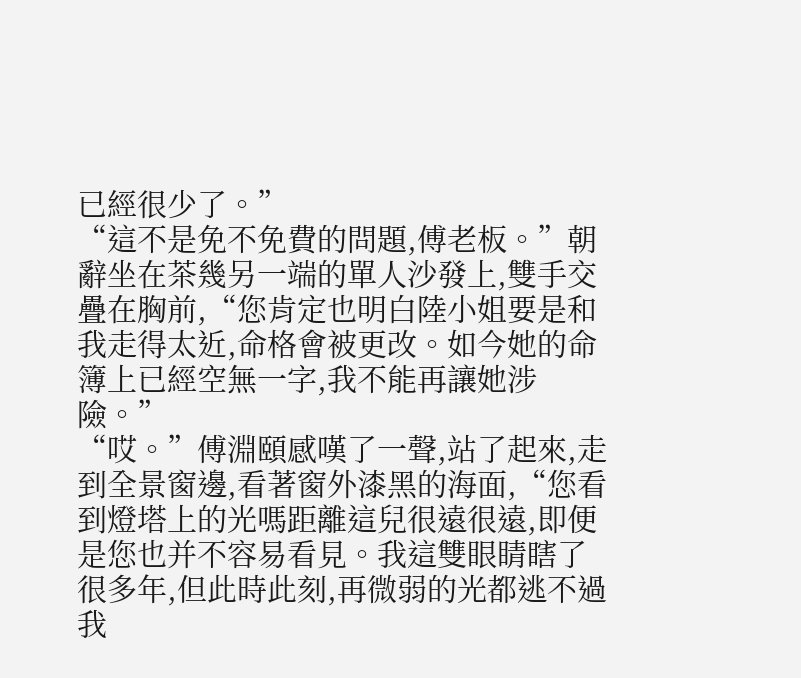已經很少了。”
“這不是免不免費的問題,傅老板。”朝辭坐在茶幾另一端的單人沙發上,雙手交疊在胸前,“您肯定也明白陸小姐要是和我走得太近,命格會被更改。如今她的命簿上已經空無一字,我不能再讓她涉險。”
“哎。”傅淵頤感嘆了一聲,站了起來,走到全景窗邊,看著窗外漆黑的海面,“您看到燈塔上的光嗎距離這兒很遠很遠,即便是您也并不容易看見。我這雙眼睛瞎了很多年,但此時此刻,再微弱的光都逃不過我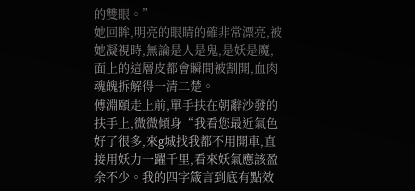的雙眼。”
她回眸,明亮的眼睛的確非常漂亮,被她凝視時,無論是人是鬼,是妖是魔,面上的這層皮都會瞬間被割開,血肉魂魄拆解得一清二楚。
傅淵頤走上前,單手扶在朝辭沙發的扶手上,微微傾身“我看您最近氣色好了很多,來g城找我都不用開車,直接用妖力一躍千里,看來妖氣應該盈余不少。我的四字箴言到底有點效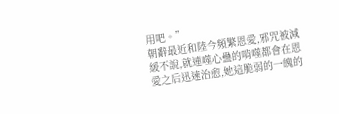用吧。”
朝辭最近和陸今頻繁恩愛,邪咒被減緩不說,就連噬心蠱的啃噬都會在恩愛之后迅速治愈,她這脆弱的一魄的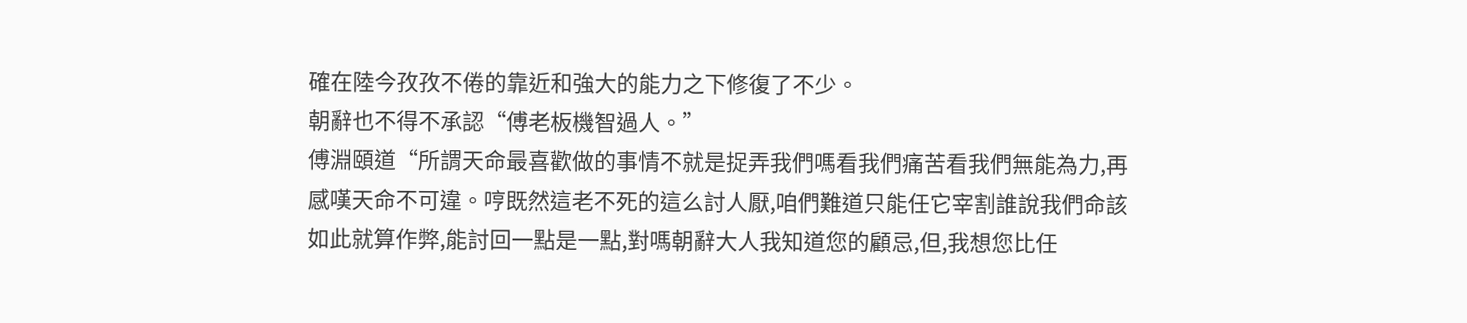確在陸今孜孜不倦的靠近和強大的能力之下修復了不少。
朝辭也不得不承認“傅老板機智過人。”
傅淵頤道“所謂天命最喜歡做的事情不就是捉弄我們嗎看我們痛苦看我們無能為力,再感嘆天命不可違。哼既然這老不死的這么討人厭,咱們難道只能任它宰割誰說我們命該如此就算作弊,能討回一點是一點,對嗎朝辭大人我知道您的顧忌,但,我想您比任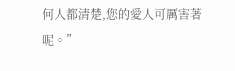何人都清楚,您的愛人可厲害著呢。”